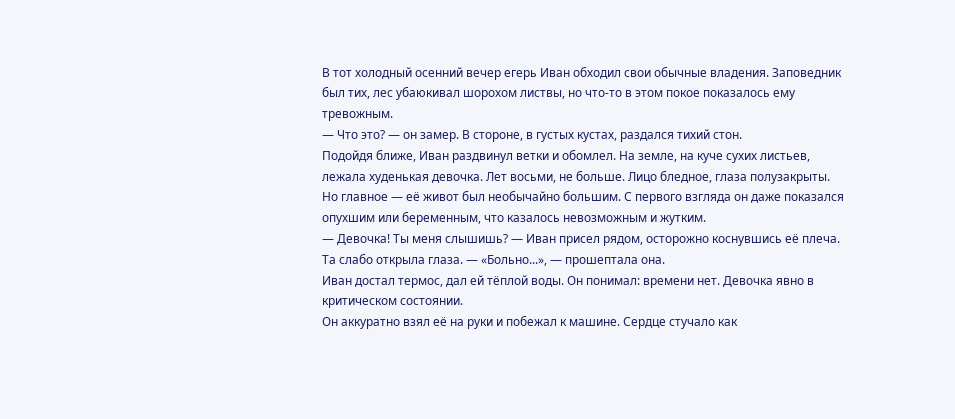В тот холодный осенний вечер егерь Иван обходил свои обычные владения. Заповедник был тих, лес убаюкивал шорохом листвы, но что-то в этом покое показалось ему тревожным.
— Что это? — он замер. В стороне, в густых кустах, раздался тихий стон.
Подойдя ближе, Иван раздвинул ветки и обомлел. На земле, на куче сухих листьев, лежала худенькая девочка. Лет восьми, не больше. Лицо бледное, глаза полузакрыты. Но главное — её живот был необычайно большим. С первого взгляда он даже показался опухшим или беременным, что казалось невозможным и жутким.
— Девочка! Ты меня слышишь? — Иван присел рядом, осторожно коснувшись её плеча.
Та слабо открыла глаза. — «Больно...», — прошептала она.
Иван достал термос, дал ей тёплой воды. Он понимал: времени нет. Девочка явно в критическом состоянии.
Он аккуратно взял её на руки и побежал к машине. Сердце стучало как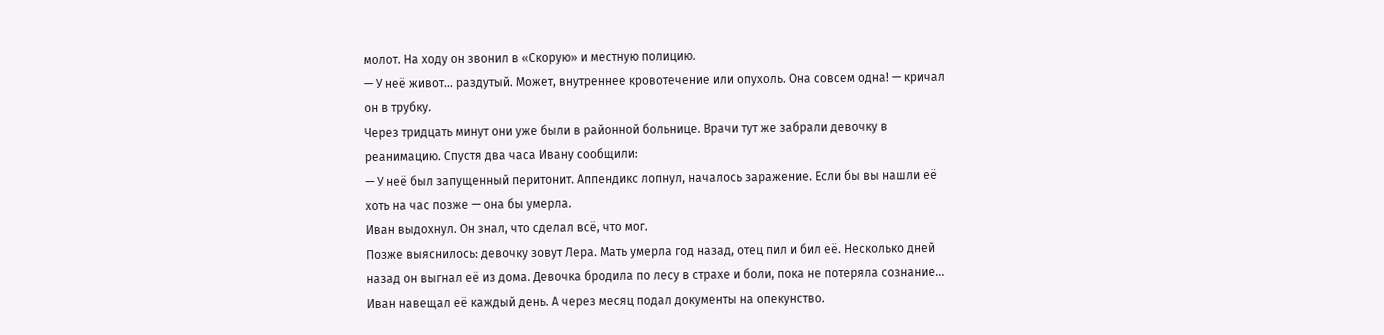молот. На ходу он звонил в «Скорую» и местную полицию.
— У неё живот... раздутый. Может, внутреннее кровотечение или опухоль. Она совсем одна! — кричал он в трубку.
Через тридцать минут они уже были в районной больнице. Врачи тут же забрали девочку в реанимацию. Спустя два часа Ивану сообщили:
— У неё был запущенный перитонит. Аппендикс лопнул, началось заражение. Если бы вы нашли её хоть на час позже — она бы умерла.
Иван выдохнул. Он знал, что сделал всё, что мог.
Позже выяснилось: девочку зовут Лера. Мать умерла год назад, отец пил и бил её. Несколько дней назад он выгнал её из дома. Девочка бродила по лесу в страхе и боли, пока не потеряла сознание...
Иван навещал её каждый день. А через месяц подал документы на опекунство.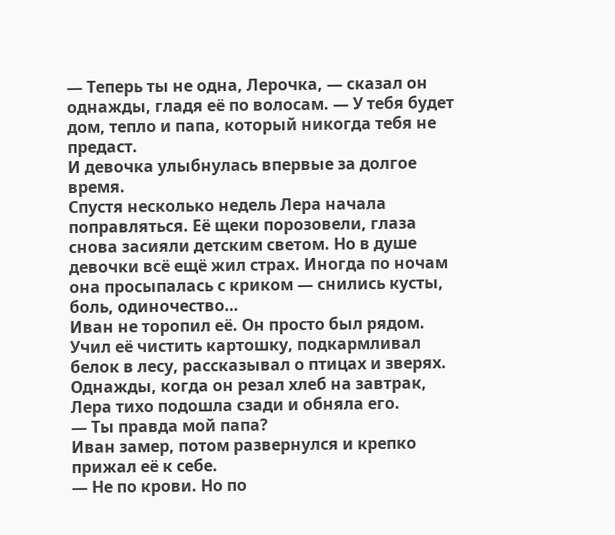— Теперь ты не одна, Лерочка, — сказал он однажды, гладя её по волосам. — У тебя будет дом, тепло и папа, который никогда тебя не предаст.
И девочка улыбнулась впервые за долгое время.
Спустя несколько недель Лера начала поправляться. Её щеки порозовели, глаза снова засияли детским светом. Но в душе девочки всё ещё жил страх. Иногда по ночам она просыпалась с криком — снились кусты, боль, одиночество…
Иван не торопил её. Он просто был рядом. Учил её чистить картошку, подкармливал белок в лесу, рассказывал о птицах и зверях. Однажды, когда он резал хлеб на завтрак, Лера тихо подошла сзади и обняла его.
— Ты правда мой папа?
Иван замер, потом развернулся и крепко прижал её к себе.
— Не по крови. Но по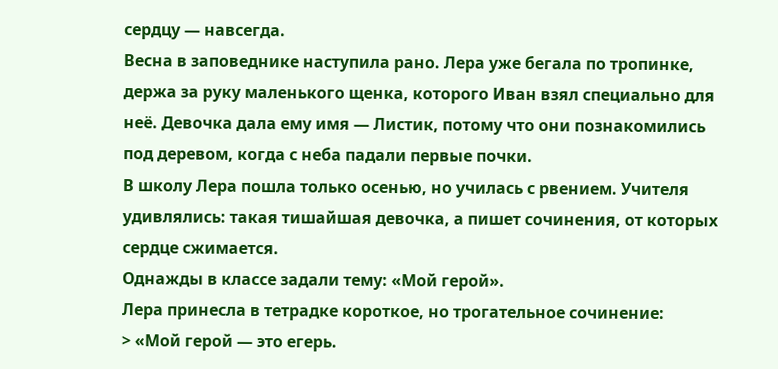сердцу — навсегда.
Весна в заповеднике наступила рано. Лера уже бегала по тропинке, держа за руку маленького щенка, которого Иван взял специально для неё. Девочка дала ему имя — Листик, потому что они познакомились под деревом, когда с неба падали первые почки.
В школу Лера пошла только осенью, но училась с рвением. Учителя удивлялись: такая тишайшая девочка, а пишет сочинения, от которых сердце сжимается.
Однажды в классе задали тему: «Мой герой».
Лера принесла в тетрадке короткое, но трогательное сочинение:
> «Мой герой — это егерь.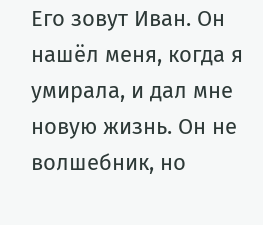Его зовут Иван. Он нашёл меня, когда я умирала, и дал мне новую жизнь. Он не волшебник, но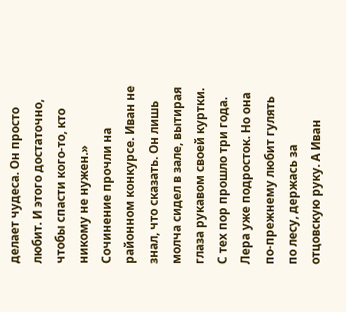делает чудеса. Он просто любит. И этого достаточно, чтобы спасти кого-то, кто никому не нужен.»
Сочинение прочли на районном конкурсе. Иван не знал, что сказать. Он лишь молча сидел в зале, вытирая глаза рукавом своей куртки.
С тех пор прошло три года. Лера уже подросток. Но она по-прежнему любит гулять по лесу, держась за отцовскую руку. А Иван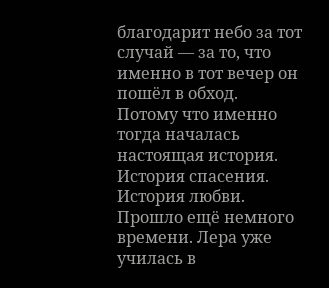благодарит небо за тот случай — за то, что именно в тот вечер он пошёл в обход.
Потому что именно тогда началась настоящая история. История спасения. История любви.
Прошло ещё немного времени. Лера уже училась в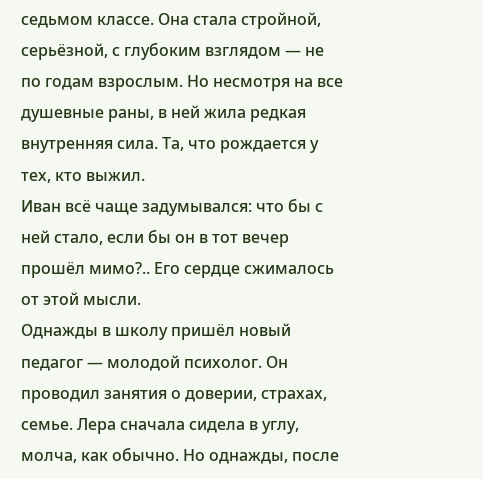седьмом классе. Она стала стройной, серьёзной, с глубоким взглядом — не по годам взрослым. Но несмотря на все душевные раны, в ней жила редкая внутренняя сила. Та, что рождается у тех, кто выжил.
Иван всё чаще задумывался: что бы с ней стало, если бы он в тот вечер прошёл мимо?.. Его сердце сжималось от этой мысли.
Однажды в школу пришёл новый педагог — молодой психолог. Он проводил занятия о доверии, страхах, семье. Лера сначала сидела в углу, молча, как обычно. Но однажды, после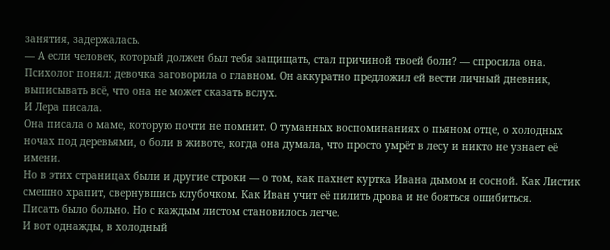занятия, задержалась.
— А если человек, который должен был тебя защищать, стал причиной твоей боли? — спросила она.
Психолог понял: девочка заговорила о главном. Он аккуратно предложил ей вести личный дневник, выписывать всё, что она не может сказать вслух.
И Лера писала.
Она писала о маме, которую почти не помнит. О туманных воспоминаниях о пьяном отце, о холодных ночах под деревьями, о боли в животе, когда она думала, что просто умрёт в лесу и никто не узнает её имени.
Но в этих страницах были и другие строки — о том, как пахнет куртка Ивана дымом и сосной. Как Листик смешно храпит, свернувшись клубочком. Как Иван учит её пилить дрова и не бояться ошибиться.
Писать было больно. Но с каждым листом становилось легче.
И вот однажды, в холодный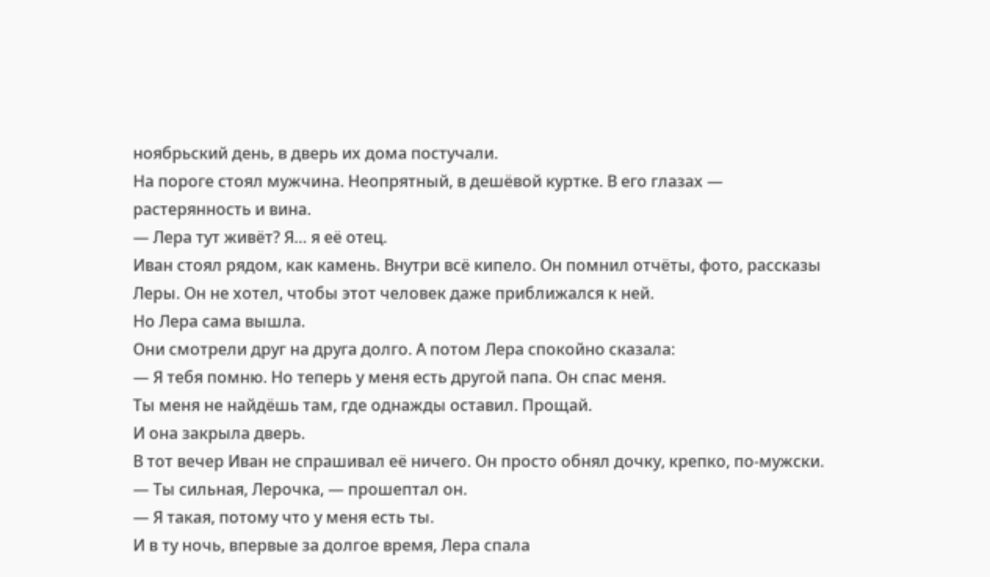ноябрьский день, в дверь их дома постучали.
На пороге стоял мужчина. Неопрятный, в дешёвой куртке. В его глазах — растерянность и вина.
— Лера тут живёт? Я… я её отец.
Иван стоял рядом, как камень. Внутри всё кипело. Он помнил отчёты, фото, рассказы Леры. Он не хотел, чтобы этот человек даже приближался к ней.
Но Лера сама вышла.
Они смотрели друг на друга долго. А потом Лера спокойно сказала:
— Я тебя помню. Но теперь у меня есть другой папа. Он спас меня.
Ты меня не найдёшь там, где однажды оставил. Прощай.
И она закрыла дверь.
В тот вечер Иван не спрашивал её ничего. Он просто обнял дочку, крепко, по-мужски.
— Ты сильная, Лерочка, — прошептал он.
— Я такая, потому что у меня есть ты.
И в ту ночь, впервые за долгое время, Лера спала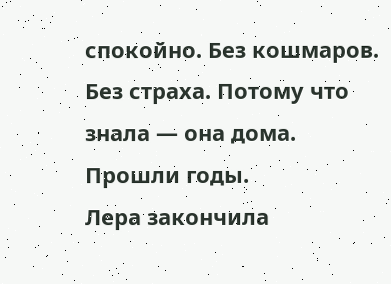спокойно. Без кошмаров. Без страха. Потому что знала — она дома.
Прошли годы.
Лера закончила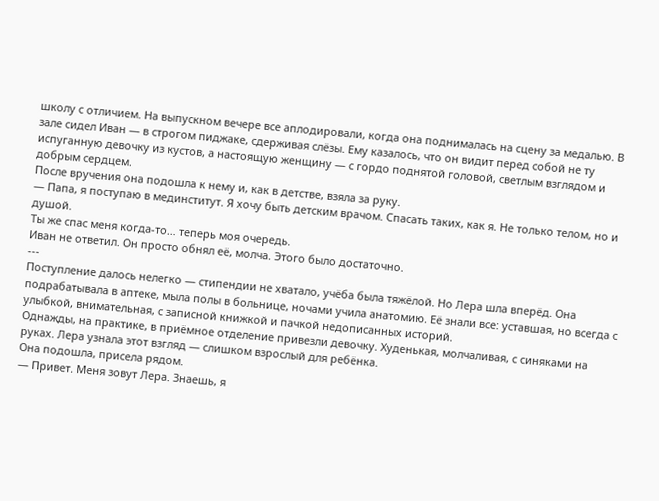школу с отличием. На выпускном вечере все аплодировали, когда она поднималась на сцену за медалью. В зале сидел Иван — в строгом пиджаке, сдерживая слёзы. Ему казалось, что он видит перед собой не ту испуганную девочку из кустов, а настоящую женщину — с гордо поднятой головой, светлым взглядом и добрым сердцем.
После вручения она подошла к нему и, как в детстве, взяла за руку.
— Папа, я поступаю в мединститут. Я хочу быть детским врачом. Спасать таких, как я. Не только телом, но и душой.
Ты же спас меня когда-то… теперь моя очередь.
Иван не ответил. Он просто обнял её, молча. Этого было достаточно.
---
Поступление далось нелегко — стипендии не хватало, учёба была тяжёлой. Но Лера шла вперёд. Она подрабатывала в аптеке, мыла полы в больнице, ночами учила анатомию. Её знали все: уставшая, но всегда с улыбкой, внимательная, с записной книжкой и пачкой недописанных историй.
Однажды, на практике, в приёмное отделение привезли девочку. Худенькая, молчаливая, с синяками на руках. Лера узнала этот взгляд — слишком взрослый для ребёнка.
Она подошла, присела рядом.
— Привет. Меня зовут Лера. Знаешь, я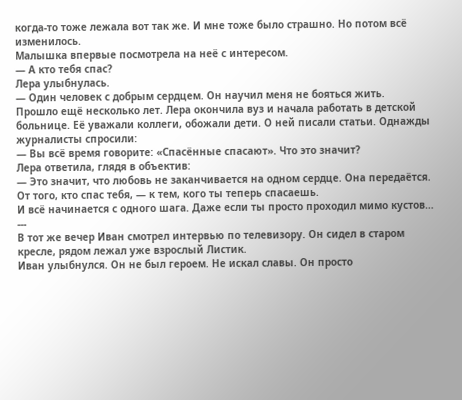когда-то тоже лежала вот так же. И мне тоже было страшно. Но потом всё изменилось.
Малышка впервые посмотрела на неё с интересом.
— А кто тебя спас?
Лера улыбнулась.
— Один человек с добрым сердцем. Он научил меня не бояться жить.
Прошло ещё несколько лет. Лера окончила вуз и начала работать в детской больнице. Её уважали коллеги, обожали дети. О ней писали статьи. Однажды журналисты спросили:
— Вы всё время говорите: «Спасённые спасают». Что это значит?
Лера ответила, глядя в объектив:
— Это значит, что любовь не заканчивается на одном сердце. Она передаётся. От того, кто спас тебя, — к тем, кого ты теперь спасаешь.
И всё начинается с одного шага. Даже если ты просто проходил мимо кустов…
---
В тот же вечер Иван смотрел интервью по телевизору. Он сидел в старом кресле, рядом лежал уже взрослый Листик.
Иван улыбнулся. Он не был героем. Не искал славы. Он просто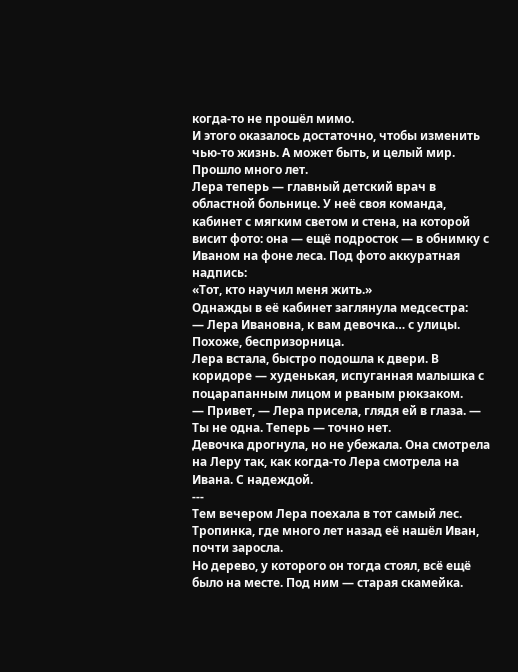когда-то не прошёл мимо.
И этого оказалось достаточно, чтобы изменить чью-то жизнь. А может быть, и целый мир.
Прошло много лет.
Лера теперь — главный детский врач в областной больнице. У неё своя команда, кабинет с мягким светом и стена, на которой висит фото: она — ещё подросток — в обнимку с Иваном на фоне леса. Под фото аккуратная надпись:
«Тот, кто научил меня жить.»
Однажды в её кабинет заглянула медсестра:
— Лера Ивановна, к вам девочка… с улицы. Похоже, беспризорница.
Лера встала, быстро подошла к двери. В коридоре — худенькая, испуганная малышка с поцарапанным лицом и рваным рюкзаком.
— Привет, — Лера присела, глядя ей в глаза. — Ты не одна. Теперь — точно нет.
Девочка дрогнула, но не убежала. Она смотрела на Леру так, как когда-то Лера смотрела на Ивана. С надеждой.
---
Тем вечером Лера поехала в тот самый лес. Тропинка, где много лет назад её нашёл Иван, почти заросла.
Но дерево, у которого он тогда стоял, всё ещё было на месте. Под ним — старая скамейка.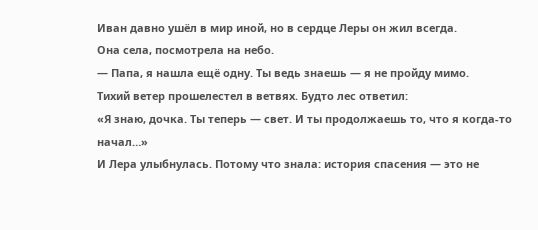Иван давно ушёл в мир иной, но в сердце Леры он жил всегда.
Она села, посмотрела на небо.
— Папа, я нашла ещё одну. Ты ведь знаешь — я не пройду мимо.
Тихий ветер прошелестел в ветвях. Будто лес ответил:
«Я знаю, дочка. Ты теперь — свет. И ты продолжаешь то, что я когда-то начал…»
И Лера улыбнулась. Потому что знала: история спасения — это не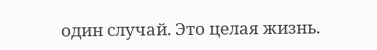один случай. Это целая жизнь.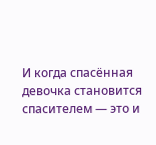И когда спасённая девочка становится спасителем — это и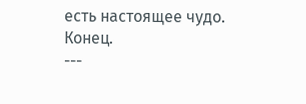есть настоящее чудо.
Конец.
---